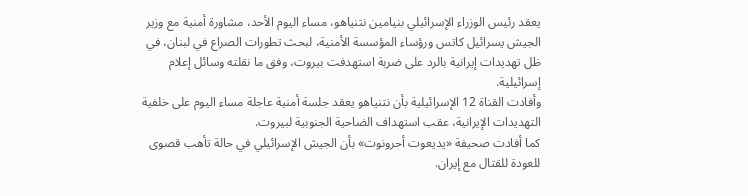يعقد رئيس الوزراء الإسرائيلي بنيامين نتنياهو، مساء اليوم الأحد، مشاورة أمنية مع وزير الجيش يسرائيل كاتس ورؤساء المؤسسة الأمنية، لبحث تطورات الصراع في لبنان، في ظل تهديدات إيرانية بالرد على ضربة استهدفت بيروت، وفق ما نقلته وسائل إعلام إسرائيلية.
وأفادت القناة 12 الإسرائيلية بأن نتنياهو يعقد جلسة أمنية عاجلة مساء اليوم على خلفية التهديدات الإيرانية، عقب استهداف الضاحية الجنوبية لبيروت.
كما أفادت صحيفة «يديعوت أحرونوت» بأن الجيش الإسرائيلي في حالة تأهب قصوى للعودة للقتال مع إيران.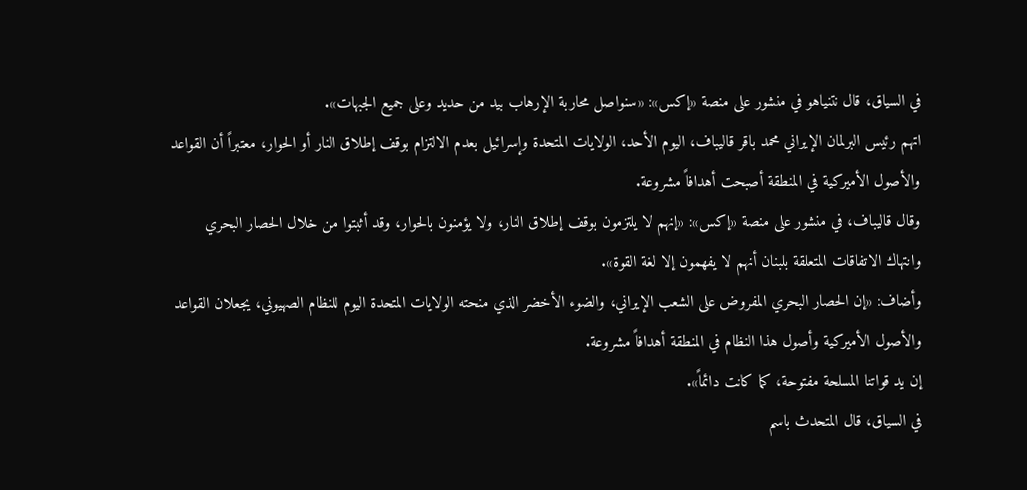في السياق، قال نتنياهو في منشور على منصة «إكس»: «سنواصل محاربة الإرهاب بيد من حديد وعلى جميع الجبهات».
اتهم رئيس البرلمان الإيراني محمد باقر قاليباف، اليوم الأحد، الولايات المتحدة وإسرائيل بعدم الالتزام بوقف إطلاق النار أو الحوار، معتبراً أن القواعد والأصول الأميركية في المنطقة أصبحت أهدافاً مشروعة.
وقال قاليباف، في منشور على منصة «إكس»: «إنهم لا يلتزمون بوقف إطلاق النار، ولا يؤمنون بالحوار، وقد أثبتوا من خلال الحصار البحري وانتهاك الاتفاقات المتعلقة بلبنان أنهم لا يفهمون إلا لغة القوة».
وأضاف: «إن الحصار البحري المفروض على الشعب الإيراني، والضوء الأخضر الذي منحته الولايات المتحدة اليوم للنظام الصهيوني، يجعلان القواعد والأصول الأميركية وأصول هذا النظام في المنطقة أهدافاً مشروعة.
إن يد قواتنا المسلحة مفتوحة، كما كانت دائماً».
في السياق، قال المتحدث باسم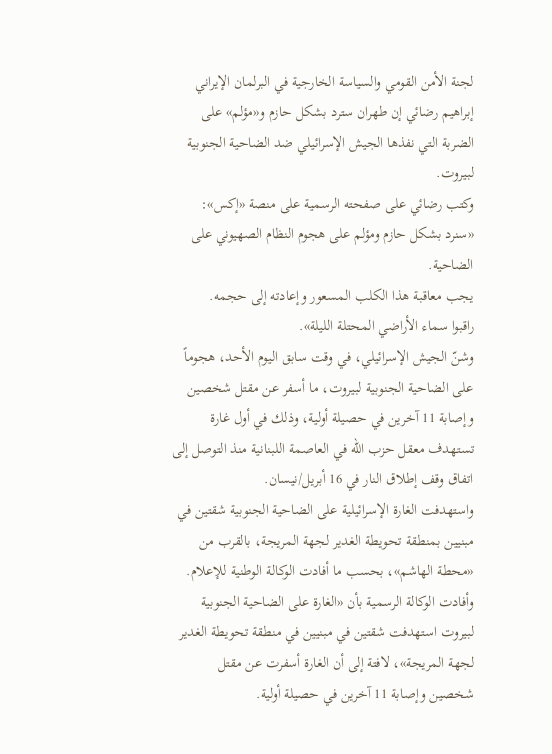لجنة الأمن القومي والسياسة الخارجية في البرلمان الإيراني إبراهيم رضائي إن طهران سترد بشكل حازم و«مؤلم» على الضربة التي نفذها الجيش الإسرائيلي ضد الضاحية الجنوبية لبيروت.
وكتب رضائي على صفحته الرسمية على منصة «إكس»: «سنرد بشكل حازم ومؤلم على هجوم النظام الصهيوني على الضاحية.
يجب معاقبة هذا الكلب المسعور وإعادته إلى حجمه.
راقبوا سماء الأراضي المحتلة الليلة».
وشنّ الجيش الإسرائيلي، في وقت سابق اليوم الأحد، هجوماً على الضاحية الجنوبية لبيروت، ما أسفر عن مقتل شخصين وإصابة 11 آخرين في حصيلة أولية، وذلك في أول غارة تستهدف معقل حزب الله في العاصمة اللبنانية منذ التوصل إلى اتفاق وقف إطلاق النار في 16 أبريل/نيسان.
واستهدفت الغارة الإسرائيلية على الضاحية الجنوبية شقتين في مبنيين بمنطقة تحويطة الغدير لجهة المريجة، بالقرب من «محطة الهاشم»، بحسب ما أفادت الوكالة الوطنية للإعلام.
وأفادت الوكالة الرسمية بأن «الغارة على الضاحية الجنوبية لبيروت استهدفت شقتين في مبنيين في منطقة تحويطة الغدير لجهة المريجة»، لافتة إلى أن الغارة أسفرت عن مقتل شخصين وإصابة 11 آخرين في حصيلة أولية.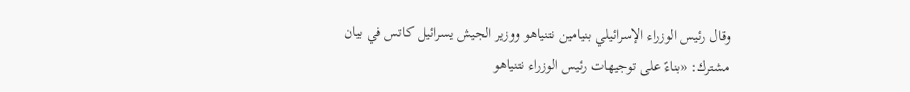وقال رئيس الوزراء الإسرائيلي بنيامين نتنياهو ووزير الجيش يسرائيل كاتس في بيان مشترك: «بناءً على توجيهات رئيس الوزراء نتنياهو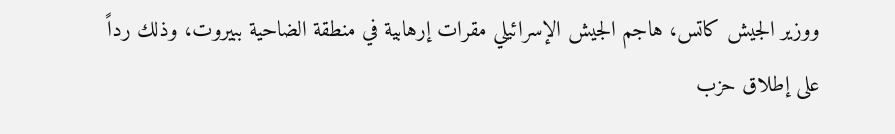ووزير الجيش كاتس، هاجم الجيش الإسرائيلي مقرات إرهابية في منطقة الضاحية ببيروت، وذلك رداً على إطلاق حزب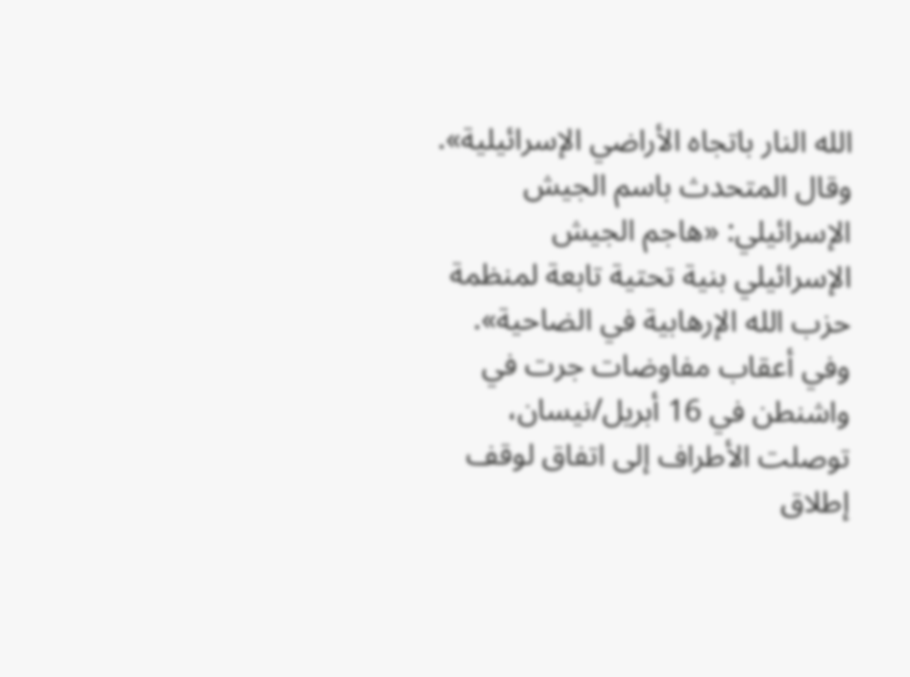الله النار باتجاه الأراضي الإسرائيلية».
وقال المتحدث باسم الجيش الإسرائيلي: «هاجم الجيش الإسرائيلي بنية تحتية تابعة لمنظمة حزب الله الإرهابية في الضاحية».
وفي أعقاب مفاوضات جرت في واشنطن في 16 أبريل/نيسان، توصلت الأطراف إلى اتفاق لوقف إطلاق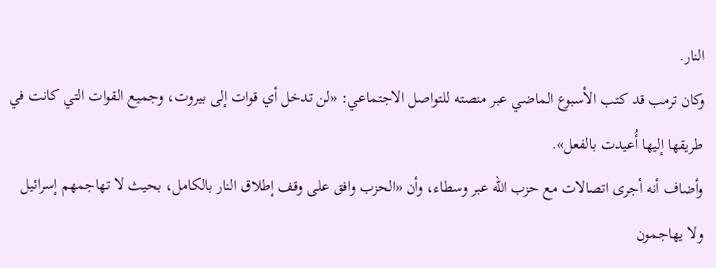النار.
وكان ترمب قد كتب الأسبوع الماضي عبر منصته للتواصل الاجتماعي: «لن تدخل أي قوات إلى بيروت، وجميع القوات التي كانت في طريقها إليها أُعيدت بالفعل».
وأضاف أنه أجرى اتصالات مع حزب الله عبر وسطاء، وأن «الحزب وافق على وقف إطلاق النار بالكامل، بحيث لا تهاجمهم إسرائيل ولا يهاجمون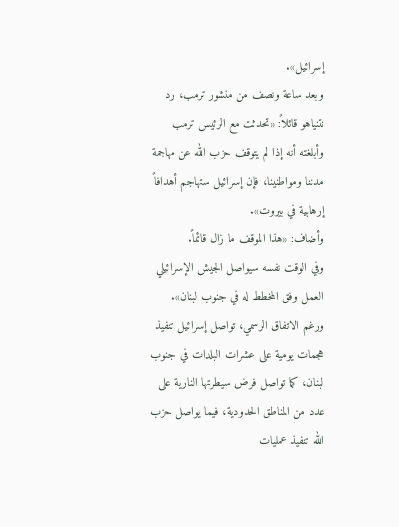إسرائيل».
وبعد ساعة ونصف من منشور ترمب، رد نتنياهو قائلاً: «تحدثت مع الرئيس ترمب وأبلغته أنه إذا لم يتوقف حزب الله عن مهاجمة مدننا ومواطنينا، فإن إسرائيل ستهاجم أهدافاً إرهابية في بيروت».
وأضاف: «هذا الموقف ما زال قائماً.
وفي الوقت نفسه سيواصل الجيش الإسرائيلي العمل وفق المخطط له في جنوب لبنان».
ورغم الاتفاق الرسمي، تواصل إسرائيل تنفيذ هجمات يومية على عشرات البلدات في جنوب لبنان، كما تواصل فرض سيطرتها النارية على عدد من المناطق الحدودية، فيما يواصل حزب الله تنفيذ عمليات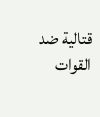قتالية ضد القوات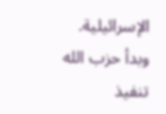الإسرائيلية.
وبدأ حزب الله تنفيذ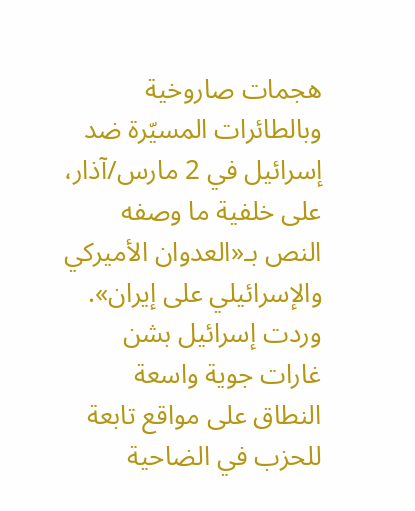هجمات صاروخية وبالطائرات المسيّرة ضد إسرائيل في 2 مارس/آذار، على خلفية ما وصفه النص بـ«العدوان الأميركي والإسرائيلي على إيران».
وردت إسرائيل بشن غارات جوية واسعة النطاق على مواقع تابعة للحزب في الضاحية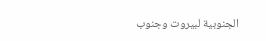الجنوبية لبيروت وجنوب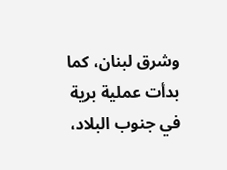وشرق لبنان، كما بدأت عملية برية في جنوب البلاد،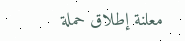معلنة إطلاق حملة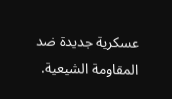عسكرية جديدة ضد المقاومة الشيعية.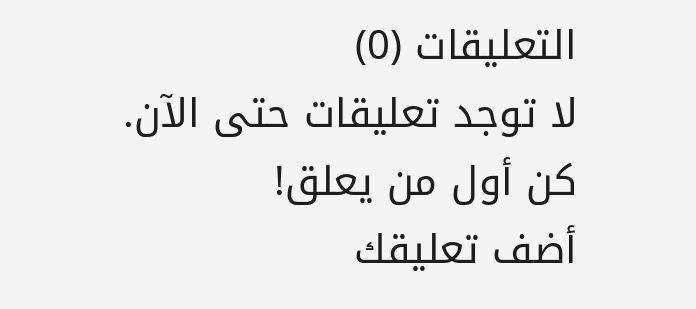التعليقات (0)
لا توجد تعليقات حتى الآن. كن أول من يعلق!
أضف تعليقك